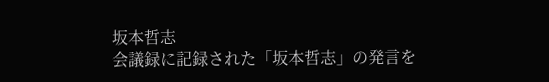坂本哲志
会議録に記録された「坂本哲志」の発言を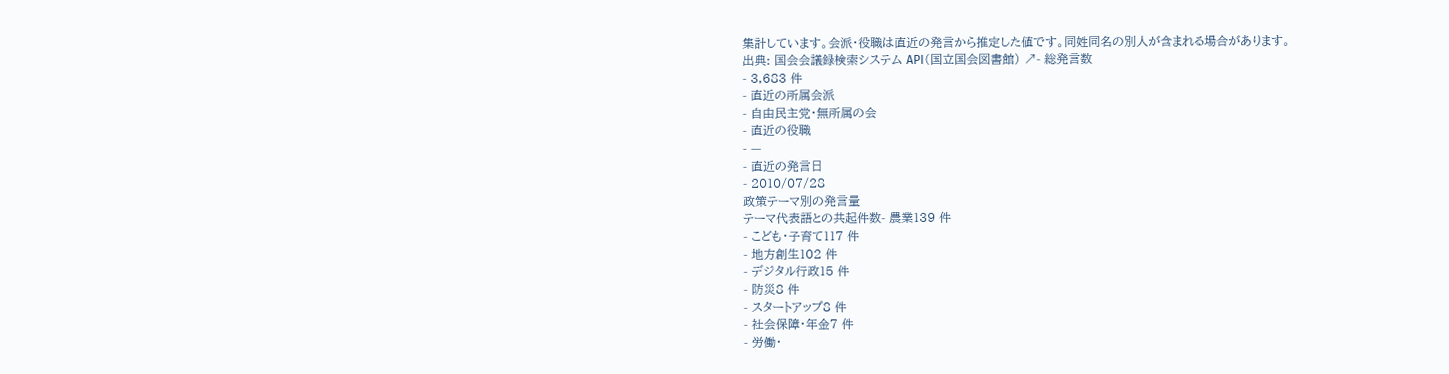集計しています。会派・役職は直近の発言から推定した値です。同姓同名の別人が含まれる場合があります。
出典: 国会会議録検索システム API(国立国会図書館) ↗- 総発言数
- 3,683 件
- 直近の所属会派
- 自由民主党・無所属の会
- 直近の役職
- —
- 直近の発言日
- 2010/07/28
政策テーマ別の発言量
テーマ代表語との共起件数- 農業139 件
- こども・子育て117 件
- 地方創生102 件
- デジタル行政15 件
- 防災8 件
- スタートアップ8 件
- 社会保障・年金7 件
- 労働・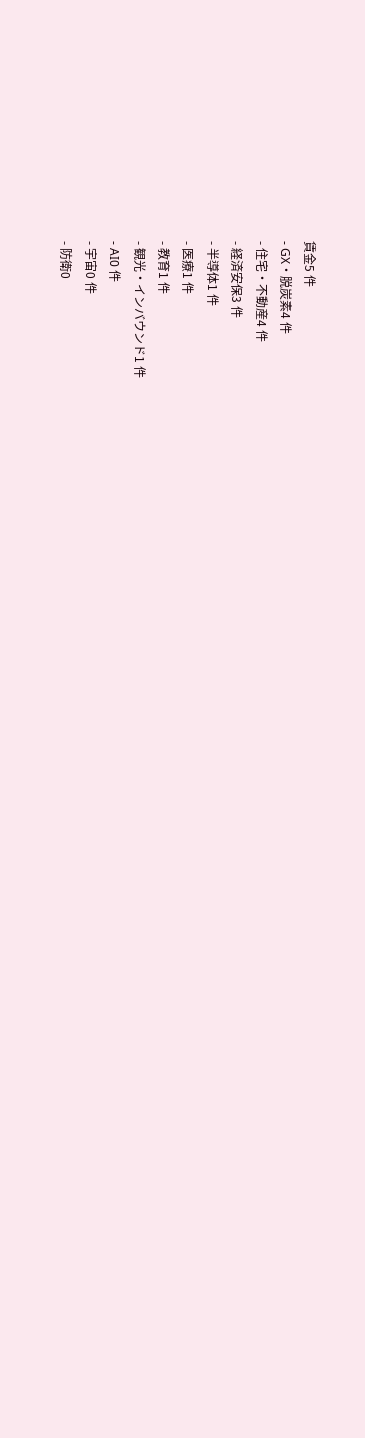賃金5 件
- GX・脱炭素4 件
- 住宅・不動産4 件
- 経済安保3 件
- 半導体1 件
- 医療1 件
- 教育1 件
- 観光・インバウンド1 件
- AI0 件
- 宇宙0 件
- 防衛0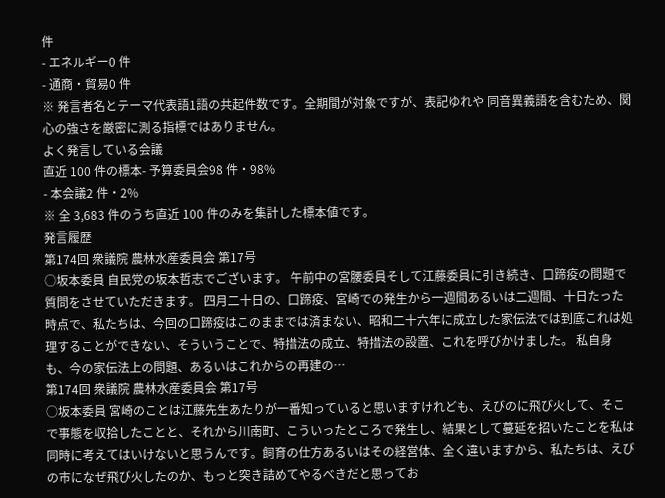件
- エネルギー0 件
- 通商・貿易0 件
※ 発言者名とテーマ代表語1語の共起件数です。全期間が対象ですが、表記ゆれや 同音異義語を含むため、関心の強さを厳密に測る指標ではありません。
よく発言している会議
直近 100 件の標本- 予算委員会98 件・98%
- 本会議2 件・2%
※ 全 3,683 件のうち直近 100 件のみを集計した標本値です。
発言履歴
第174回 衆議院 農林水産委員会 第17号
○坂本委員 自民党の坂本哲志でございます。 午前中の宮腰委員そして江藤委員に引き続き、口蹄疫の問題で質問をさせていただきます。 四月二十日の、口蹄疫、宮崎での発生から一週間あるいは二週間、十日たった時点で、私たちは、今回の口蹄疫はこのままでは済まない、昭和二十六年に成立した家伝法では到底これは処理することができない、そういうことで、特措法の成立、特措法の設置、これを呼びかけました。 私自身も、今の家伝法上の問題、あるいはこれからの再建の…
第174回 衆議院 農林水産委員会 第17号
○坂本委員 宮崎のことは江藤先生あたりが一番知っていると思いますけれども、えびのに飛び火して、そこで事態を収拾したことと、それから川南町、こういったところで発生し、結果として蔓延を招いたことを私は同時に考えてはいけないと思うんです。飼育の仕方あるいはその経営体、全く違いますから、私たちは、えびの市になぜ飛び火したのか、もっと突き詰めてやるべきだと思ってお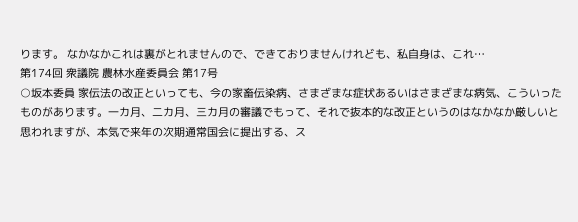ります。 なかなかこれは裏がとれませんので、できておりませんけれども、私自身は、これ…
第174回 衆議院 農林水産委員会 第17号
○坂本委員 家伝法の改正といっても、今の家畜伝染病、さまざまな症状あるいはさまざまな病気、こういったものがあります。一カ月、二カ月、三カ月の審議でもって、それで抜本的な改正というのはなかなか厳しいと思われますが、本気で来年の次期通常国会に提出する、ス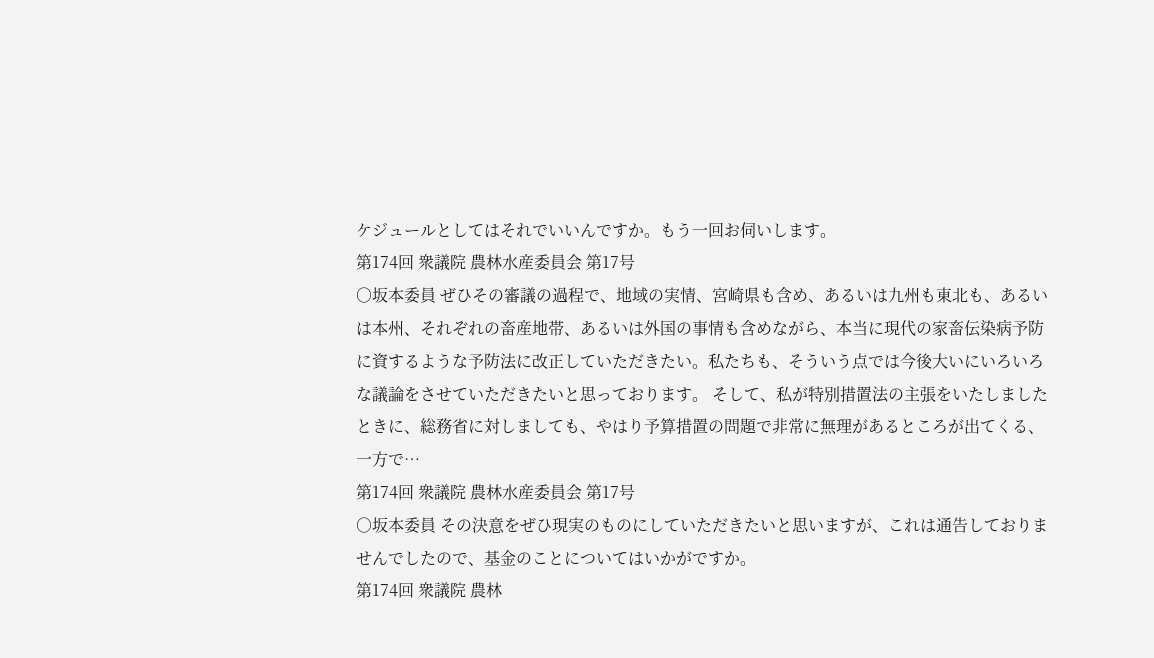ケジュールとしてはそれでいいんですか。もう一回お伺いします。
第174回 衆議院 農林水産委員会 第17号
○坂本委員 ぜひその審議の過程で、地域の実情、宮崎県も含め、あるいは九州も東北も、あるいは本州、それぞれの畜産地帯、あるいは外国の事情も含めながら、本当に現代の家畜伝染病予防に資するような予防法に改正していただきたい。私たちも、そういう点では今後大いにいろいろな議論をさせていただきたいと思っております。 そして、私が特別措置法の主張をいたしましたときに、総務省に対しましても、やはり予算措置の問題で非常に無理があるところが出てくる、一方で…
第174回 衆議院 農林水産委員会 第17号
○坂本委員 その決意をぜひ現実のものにしていただきたいと思いますが、これは通告しておりませんでしたので、基金のことについてはいかがですか。
第174回 衆議院 農林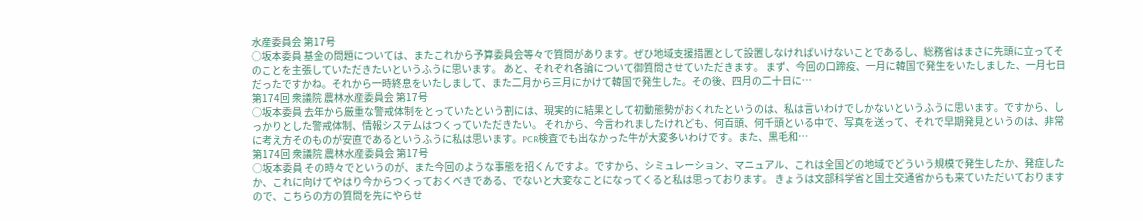水産委員会 第17号
○坂本委員 基金の問題については、またこれから予算委員会等々で質問があります。ぜひ地域支援措置として設置しなければいけないことであるし、総務省はまさに先頭に立ってそのことを主張していただきたいというふうに思います。 あと、それぞれ各論について御質問させていただきます。 まず、今回の口蹄疫、一月に韓国で発生をいたしました、一月七日だったですかね。それから一時終息をいたしまして、また二月から三月にかけて韓国で発生した。その後、四月の二十日に…
第174回 衆議院 農林水産委員会 第17号
○坂本委員 去年から厳重な警戒体制をとっていたという割には、現実的に結果として初動態勢がおくれたというのは、私は言いわけでしかないというふうに思います。ですから、しっかりとした警戒体制、情報システムはつくっていただきたい。 それから、今言われましたけれども、何百頭、何千頭といる中で、写真を送って、それで早期発見というのは、非常に考え方そのものが安直であるというふうに私は思います。PCR検査でも出なかった牛が大変多いわけです。また、黒毛和…
第174回 衆議院 農林水産委員会 第17号
○坂本委員 その時々でというのが、また今回のような事態を招くんですよ。ですから、シミュレーション、マニュアル、これは全国どの地域でどういう規模で発生したか、発症したか、これに向けてやはり今からつくっておくべきである、でないと大変なことになってくると私は思っております。 きょうは文部科学省と国土交通省からも来ていただいておりますので、こちらの方の質問を先にやらせ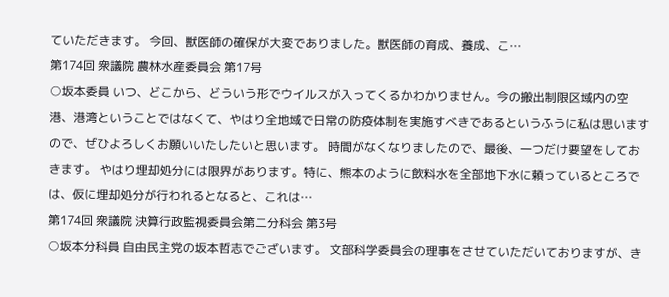ていただきます。 今回、獣医師の確保が大変でありました。獣医師の育成、養成、こ…
第174回 衆議院 農林水産委員会 第17号
○坂本委員 いつ、どこから、どういう形でウイルスが入ってくるかわかりません。今の搬出制限区域内の空港、港湾ということではなくて、やはり全地域で日常の防疫体制を実施すべきであるというふうに私は思いますので、ぜひよろしくお願いいたしたいと思います。 時間がなくなりましたので、最後、一つだけ要望をしておきます。 やはり埋却処分には限界があります。特に、熊本のように飲料水を全部地下水に頼っているところでは、仮に埋却処分が行われるとなると、これは…
第174回 衆議院 決算行政監視委員会第二分科会 第3号
○坂本分科員 自由民主党の坂本哲志でございます。 文部科学委員会の理事をさせていただいておりますが、き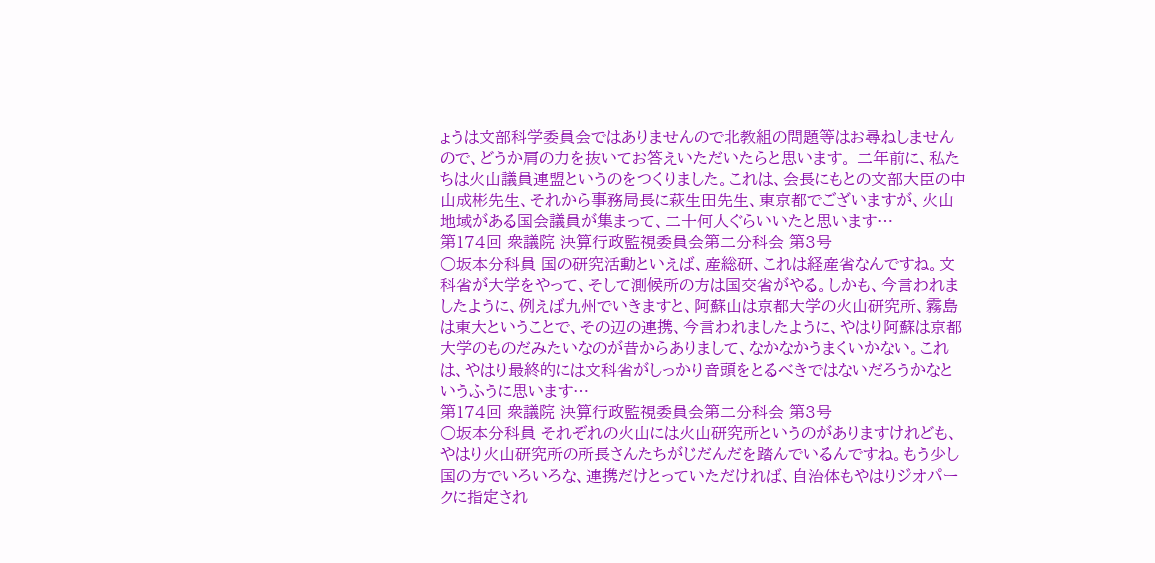ょうは文部科学委員会ではありませんので北教組の問題等はお尋ねしませんので、どうか肩の力を抜いてお答えいただいたらと思います。 二年前に、私たちは火山議員連盟というのをつくりました。これは、会長にもとの文部大臣の中山成彬先生、それから事務局長に萩生田先生、東京都でございますが、火山地域がある国会議員が集まって、二十何人ぐらいいたと思います…
第174回 衆議院 決算行政監視委員会第二分科会 第3号
○坂本分科員 国の研究活動といえば、産総研、これは経産省なんですね。文科省が大学をやって、そして測候所の方は国交省がやる。しかも、今言われましたように、例えば九州でいきますと、阿蘇山は京都大学の火山研究所、霧島は東大ということで、その辺の連携、今言われましたように、やはり阿蘇は京都大学のものだみたいなのが昔からありまして、なかなかうまくいかない。これは、やはり最終的には文科省がしっかり音頭をとるべきではないだろうかなというふうに思います…
第174回 衆議院 決算行政監視委員会第二分科会 第3号
○坂本分科員 それぞれの火山には火山研究所というのがありますけれども、やはり火山研究所の所長さんたちがじだんだを踏んでいるんですね。もう少し国の方でいろいろな、連携だけとっていただければ、自治体もやはりジオパークに指定され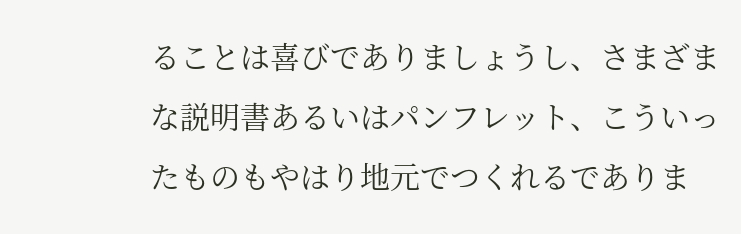ることは喜びでありましょうし、さまざまな説明書あるいはパンフレット、こういったものもやはり地元でつくれるでありま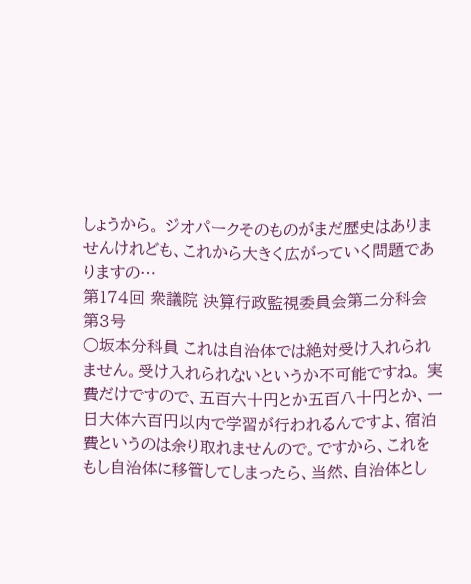しょうから。 ジオパークそのものがまだ歴史はありませんけれども、これから大きく広がっていく問題でありますの…
第174回 衆議院 決算行政監視委員会第二分科会 第3号
○坂本分科員 これは自治体では絶対受け入れられません。受け入れられないというか不可能ですね。 実費だけですので、五百六十円とか五百八十円とか、一日大体六百円以内で学習が行われるんですよ、宿泊費というのは余り取れませんので。ですから、これをもし自治体に移管してしまったら、当然、自治体とし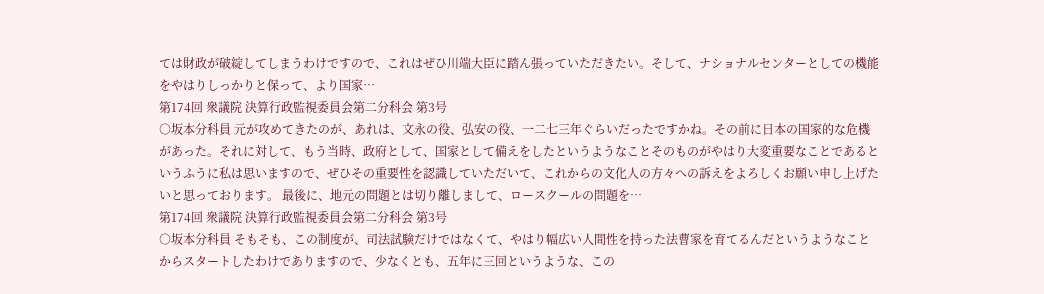ては財政が破綻してしまうわけですので、これはぜひ川端大臣に踏ん張っていただきたい。そして、ナショナルセンターとしての機能をやはりしっかりと保って、より国家…
第174回 衆議院 決算行政監視委員会第二分科会 第3号
○坂本分科員 元が攻めてきたのが、あれは、文永の役、弘安の役、一二七三年ぐらいだったですかね。その前に日本の国家的な危機があった。それに対して、もう当時、政府として、国家として備えをしたというようなことそのものがやはり大変重要なことであるというふうに私は思いますので、ぜひその重要性を認識していただいて、これからの文化人の方々への訴えをよろしくお願い申し上げたいと思っております。 最後に、地元の問題とは切り離しまして、ロースクールの問題を…
第174回 衆議院 決算行政監視委員会第二分科会 第3号
○坂本分科員 そもそも、この制度が、司法試験だけではなくて、やはり幅広い人間性を持った法曹家を育てるんだというようなことからスタートしたわけでありますので、少なくとも、五年に三回というような、この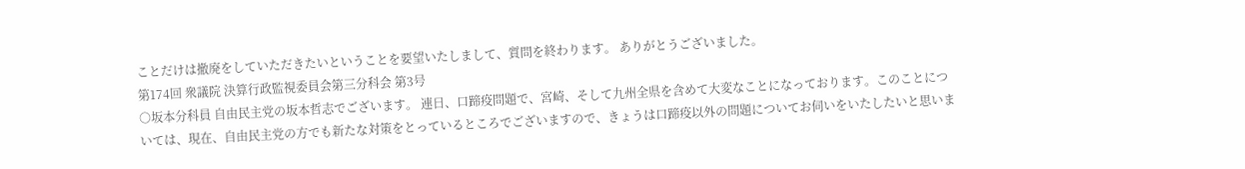ことだけは撤廃をしていただきたいということを要望いたしまして、質問を終わります。 ありがとうございました。
第174回 衆議院 決算行政監視委員会第三分科会 第3号
○坂本分科員 自由民主党の坂本哲志でございます。 連日、口蹄疫問題で、宮崎、そして九州全県を含めて大変なことになっております。このことについては、現在、自由民主党の方でも新たな対策をとっているところでございますので、きょうは口蹄疫以外の問題についてお伺いをいたしたいと思いま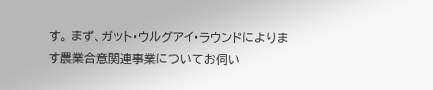す。 まず、ガット・ウルグアイ・ラウンドによります農業合意関連事業についてお伺い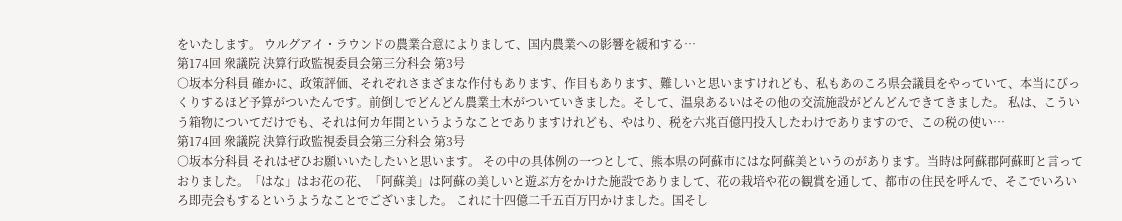をいたします。 ウルグアイ・ラウンドの農業合意によりまして、国内農業への影響を緩和する…
第174回 衆議院 決算行政監視委員会第三分科会 第3号
○坂本分科員 確かに、政策評価、それぞれさまざまな作付もあります、作目もあります、難しいと思いますけれども、私もあのころ県会議員をやっていて、本当にびっくりするほど予算がついたんです。前倒しでどんどん農業土木がついていきました。そして、温泉あるいはその他の交流施設がどんどんできてきました。 私は、こういう箱物についてだけでも、それは何カ年間というようなことでありますけれども、やはり、税を六兆百億円投入したわけでありますので、この税の使い…
第174回 衆議院 決算行政監視委員会第三分科会 第3号
○坂本分科員 それはぜひお願いいたしたいと思います。 その中の具体例の一つとして、熊本県の阿蘇市にはな阿蘇美というのがあります。当時は阿蘇郡阿蘇町と言っておりました。「はな」はお花の花、「阿蘇美」は阿蘇の美しいと遊ぶ方をかけた施設でありまして、花の栽培や花の観賞を通して、都市の住民を呼んで、そこでいろいろ即売会もするというようなことでございました。 これに十四億二千五百万円かけました。国そし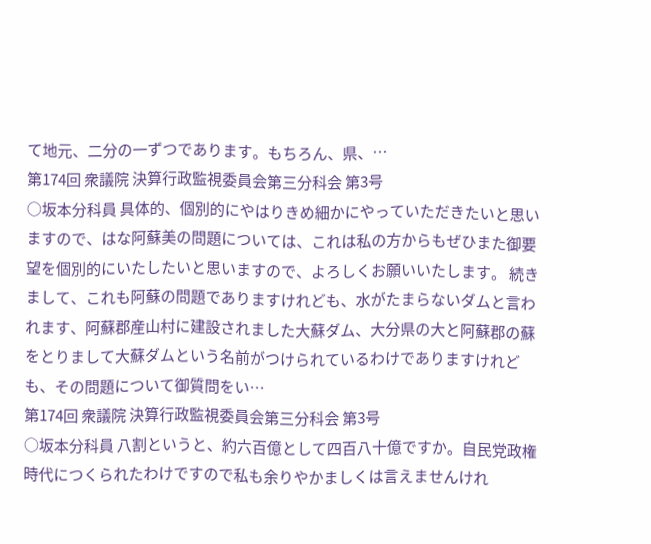て地元、二分の一ずつであります。もちろん、県、…
第174回 衆議院 決算行政監視委員会第三分科会 第3号
○坂本分科員 具体的、個別的にやはりきめ細かにやっていただきたいと思いますので、はな阿蘇美の問題については、これは私の方からもぜひまた御要望を個別的にいたしたいと思いますので、よろしくお願いいたします。 続きまして、これも阿蘇の問題でありますけれども、水がたまらないダムと言われます、阿蘇郡産山村に建設されました大蘇ダム、大分県の大と阿蘇郡の蘇をとりまして大蘇ダムという名前がつけられているわけでありますけれども、その問題について御質問をい…
第174回 衆議院 決算行政監視委員会第三分科会 第3号
○坂本分科員 八割というと、約六百億として四百八十億ですか。自民党政権時代につくられたわけですので私も余りやかましくは言えませんけれ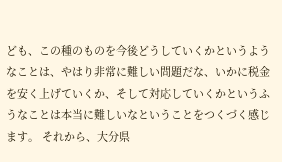ども、この種のものを今後どうしていくかというようなことは、やはり非常に難しい問題だな、いかに税金を安く上げていくか、そして対応していくかというふうなことは本当に難しいなということをつくづく感じます。 それから、大分県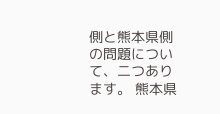側と熊本県側の問題について、二つあります。 熊本県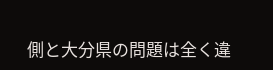側と大分県の問題は全く違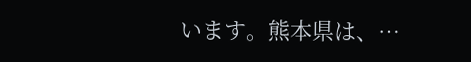います。熊本県は、…